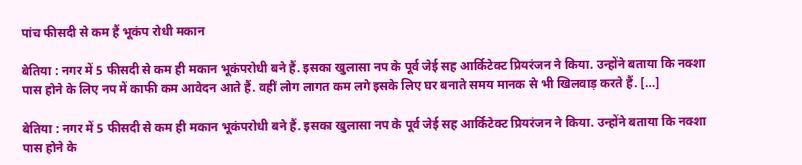पांच फीसदी से कम हैं भूकंप रोधी मकान

बेतिया : नगर में 5 फीसदी से कम ही मकान भूकंपरोधी बने हैं. इसका खुलासा नप के पूर्व जेई सह आर्किटेक्ट प्रियरंजन ने किया. उन्होंने बताया कि नक्शा पास होने के लिए नप में काफी कम आवेदन आते हैं. वहीं लोग लागत कम लगे इसके लिए घर बनाते समय मानक से भी खिलवाड़ करते हैं. […]

बेतिया : नगर में 5 फीसदी से कम ही मकान भूकंपरोधी बने हैं. इसका खुलासा नप के पूर्व जेई सह आर्किटेक्ट प्रियरंजन ने किया. उन्होंने बताया कि नक्शा पास होने के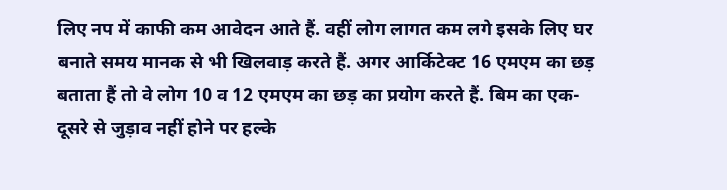लिए नप में काफी कम आवेदन आते हैं. वहीं लोग लागत कम लगे इसके लिए घर बनाते समय मानक से भी खिलवाड़ करते हैं. अगर आर्किटेक्ट 16 एमएम का छड़ बताता हैं तो वे लोग 10 व 12 एमएम का छड़ का प्रयोग करते हैं. बिम का एक-दूसरे से जुड़ाव नहीं होने पर हल्के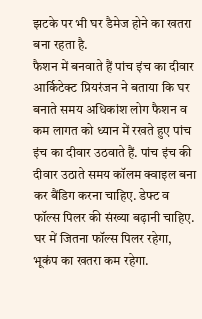झटके पर भी घर डैमेज होने का खतरा बना रहता है.
फैशन में बनवाते हैं पांच इंच का दीवार
आर्किटेक्ट प्रियरंजन ने बताया कि घर बनाते समय अधिकांश लोग फैशन व कम लागत को ध्यान में रखते हुए पांच इंच का दीवार उठवाते हैं. पांच इंच की दीवार उठाते समय कॉलम क्वाइल बना कर बैंडिग करना चाहिए. डेफ्ट व फॉल्स पिलर की संख्या बढ़ानी चाहिए. घर में जितना फॉल्स पिलर रहेगा, भूकंप का खतरा कम रहेगा.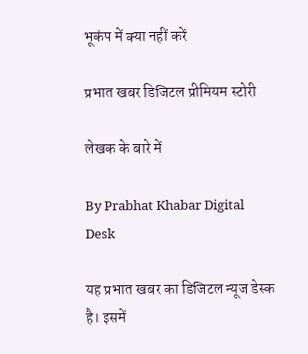भूकंप में क्या नहीं करें

प्रभात खबर डिजिटल प्रीमियम स्टोरी

लेखक के बारे में

By Prabhat Khabar Digital Desk

यह प्रभात खबर का डिजिटल न्यूज डेस्क है। इसमें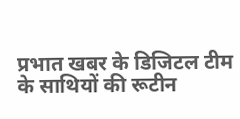प्रभात खबर के डिजिटल टीम के साथियों की रूटीन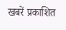खबरें प्रकाशित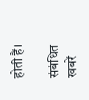होती हैं।

संबंधित खबरें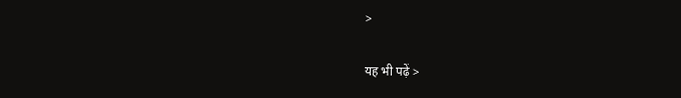>

यह भी पढ़ें >